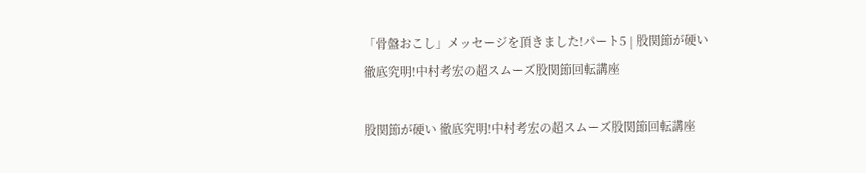「骨盤おこし」メッセージを頂きました!パート5 | 股関節が硬い 徹底究明!中村考宏の超スムーズ股関節回転講座

股関節が硬い 徹底究明!中村考宏の超スムーズ股関節回転講座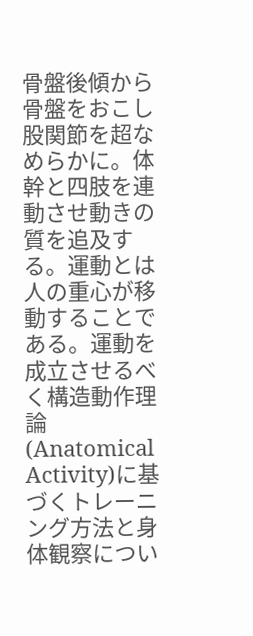骨盤後傾から骨盤をおこし股関節を超なめらかに。体幹と四肢を連動させ動きの質を追及する。運動とは人の重心が移動することである。運動を成立させるべく構造動作理論(Anatomical Activity)に基づくトレーニング方法と身体観察につい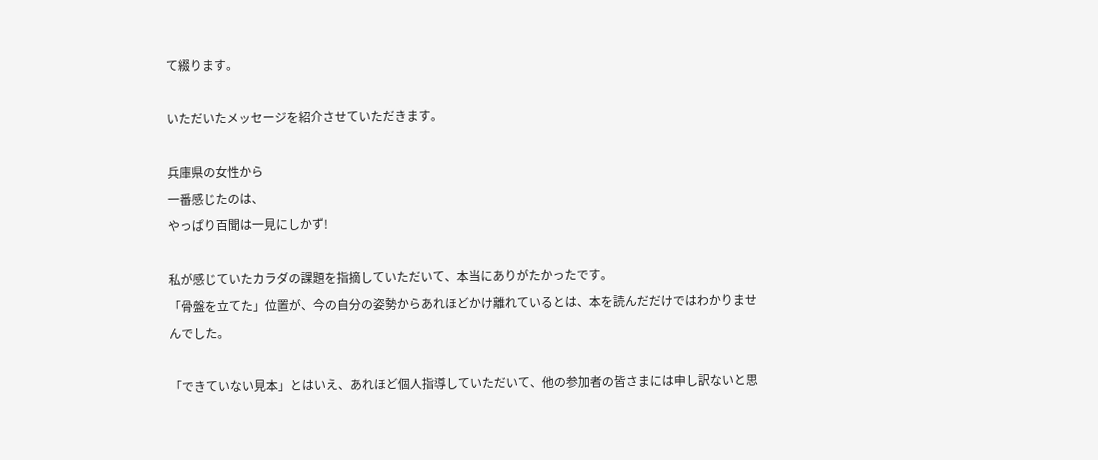て綴ります。

いただいたメッセージを紹介させていただきます。

兵庫県の女性から
一番感じたのは、
やっぱり百聞は一見にしかず!

私が感じていたカラダの課題を指摘していただいて、本当にありがたかったです。
「骨盤を立てた」位置が、今の自分の姿勢からあれほどかけ離れているとは、本を読んだだけではわかりませんでした。

「できていない見本」とはいえ、あれほど個人指導していただいて、他の参加者の皆さまには申し訳ないと思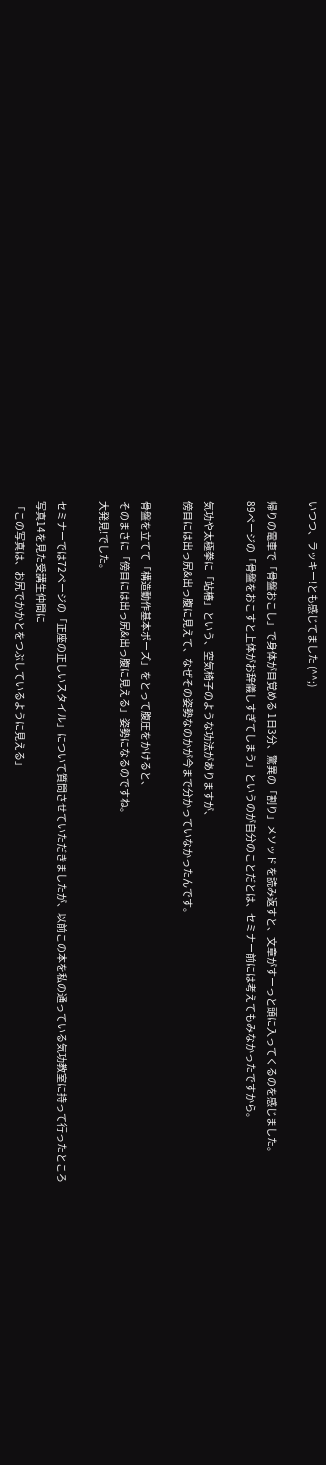いつつ、ラッキー!とも感じてました (^^;)

帰りの電車で「骨盤おこし」で身体が目覚める 1日3分、驚異の「割り」メソッド を読み返すと、文章がすーっと頭に入ってくるのを感じました。
89ページの「骨盤をおこすと上体がお辞儀しすぎてしまう」というのが自分のことだとは、セミナー前には考えてもみなかったですから。

気功や太極拳に「站椿」という、空気椅子のような功法がありますが、
傍目には出っ尻&出っ腹に見えて、なぜその姿勢なのかが今まで分かっていなかったんです。

骨盤を立てて「構造動作基本ポーズ」をとって腹圧をかけると、
そのまさに「傍目には出っ尻&出っ腹に見える」姿勢になるのですね。
大発見!でした。

セミナーでは72ページの「正座の正しいスタイル」について質問させていただきましたが、以前この本を私の通っている気功教室に持って行ったところ
写真14を見た受講生仲間に
「この写真は、お尻でかかとをつぶしているように見える」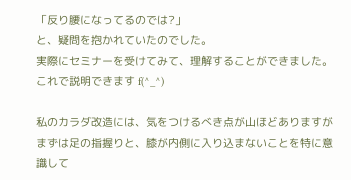「反り腰になってるのでは?」
と、疑問を抱かれていたのでした。
実際にセミナーを受けてみて、理解することができました。
これで説明できます f(^_^)

私のカラダ改造には、気をつけるべき点が山ほどありますが
まずは足の指握りと、膝が内側に入り込まないことを特に意識して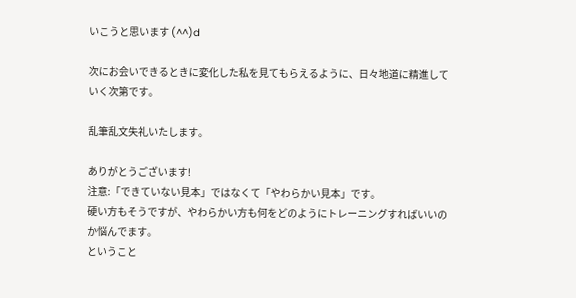いこうと思います (^^)d

次にお会いできるときに変化した私を見てもらえるように、日々地道に精進していく次第です。

乱筆乱文失礼いたします。

ありがとうございます!
注意:「できていない見本」ではなくて「やわらかい見本」です。
硬い方もそうですが、やわらかい方も何をどのようにトレーニングすればいいのか悩んでます。
ということ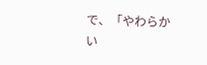で、「やわらかい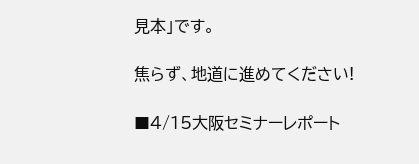見本」です。

焦らず、地道に進めてください!

■4/15大阪セミナーレポート